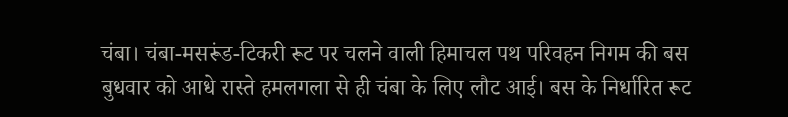चंबा। चंबा-मसरूंड-टिकरी रूट पर चलने वाली हिमाचल पथ परिवहन निगम की बस बुधवार को आधे रास्ते हमलगला से ही चंबा के लिए लौट आई। बस के निर्धारित रूट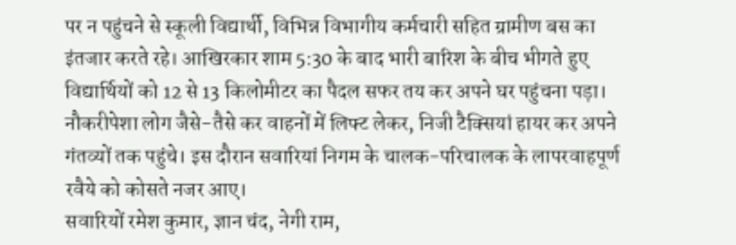पर न पहुंचने से स्कूली विद्यार्थी, विभिन्न विभागीय कर्मचारी सहित ग्रामीण बस का इंतजार करते रहे। आखिरकार शाम 5:30 के बाद भारी बारिश के बीच भीगते हुए विद्यार्थियों को 12 से 13 किलोमीटर का पैदल सफर तय कर अपने घर पहुंचना पड़ा। नौकरीपेशा लोग जैसे-तैसे कर वाहनों में लिफ्ट लेकर, निजी टैक्सियां हायर कर अपने गंतव्यों तक पहुंचे। इस दौरान सवारियां निगम के चालक-परिचालक के लापरवाहपूर्ण रवैये को कोसते नजर आए।
सवारियों रमेश कुमार, ज्ञान चंद, नेगी राम,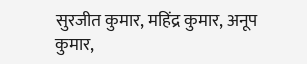सुरजीत कुमार, महिंद्र कुमार, अनूप कुमार,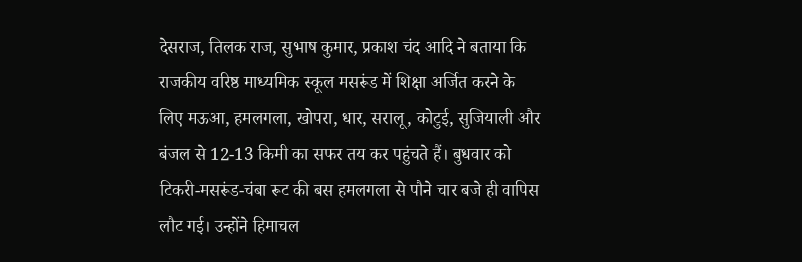देसराज, तिलक राज, सुभाष कुमार, प्रकाश चंद आदि ने बताया कि राजकीय वरिष्ठ माध्यमिक स्कूल मसरूंड में शिक्षा अर्जित करने के लिए मऊआ, हमलगला, खोपरा, धार, सरालू, कोटुई, सुजियाली और बंजल से 12-13 किमी का सफर तय कर पहुंचते हैं। बुधवार को टिकरी-मसरूंड-चंबा रूट की बस हमलगला से पौने चार बजे ही वापिस लौट गई। उन्होंने हिमाचल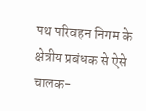पथ परिवहन निगम के क्षेत्रीय प्रबंधक से ऐसे चालक-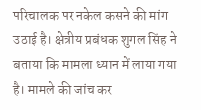परिचालक पर नकेल कसने की मांग उठाई है। क्षेत्रीय प्रबंधक शुगल सिंह ने बताया कि मामला ध्यान में लाया गया है। मामले की जांच कर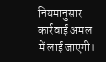नियमानुसार कार्रवाई अमल में लाई जाएगी।